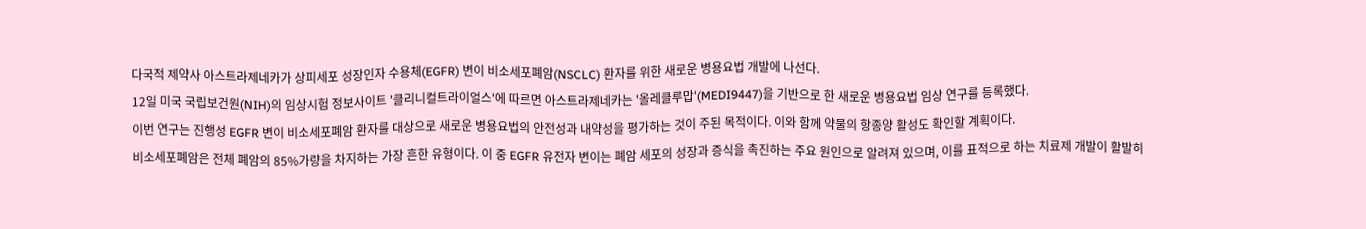다국적 제약사 아스트라제네카가 상피세포 성장인자 수용체(EGFR) 변이 비소세포폐암(NSCLC) 환자를 위한 새로운 병용요법 개발에 나선다.
12일 미국 국립보건원(NIH)의 임상시험 정보사이트 '클리니컬트라이얼스'에 따르면 아스트라제네카는 '올레클루맙'(MEDI9447)을 기반으로 한 새로운 병용요법 임상 연구를 등록했다.
이번 연구는 진행성 EGFR 변이 비소세포폐암 환자를 대상으로 새로운 병용요법의 안전성과 내약성을 평가하는 것이 주된 목적이다. 이와 함께 약물의 항종양 활성도 확인할 계획이다.
비소세포폐암은 전체 폐암의 85%가량을 차지하는 가장 흔한 유형이다. 이 중 EGFR 유전자 변이는 폐암 세포의 성장과 증식을 촉진하는 주요 원인으로 알려져 있으며, 이를 표적으로 하는 치료제 개발이 활발히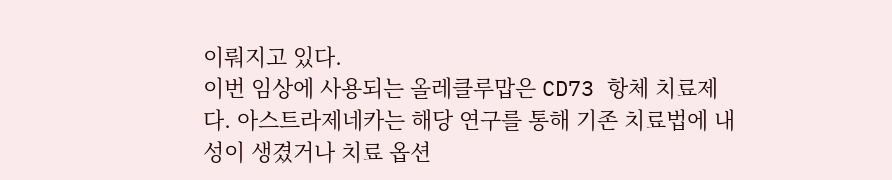이뤄지고 있다.
이번 임상에 사용되는 올레클루맙은 CD73 항체 치료제다. 아스트라제네카는 해당 연구를 통해 기존 치료법에 내성이 생겼거나 치료 옵션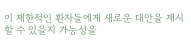이 제한적인 환자들에게 새로운 대안을 제시할 수 있을지 가능성을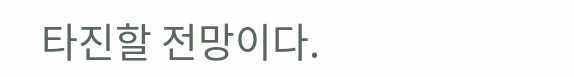타진할 전망이다.